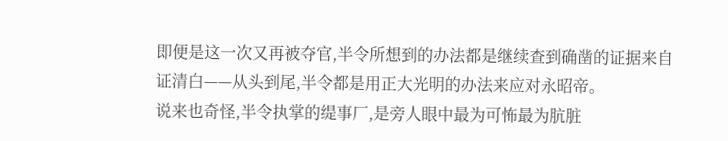即便是这一次又再被夺官,半令所想到的办法都是继续查到确凿的证据来自证清白——从头到尾,半令都是用正大光明的办法来应对永昭帝。
说来也奇怪,半令执掌的缇事厂,是旁人眼中最为可怖最为肮脏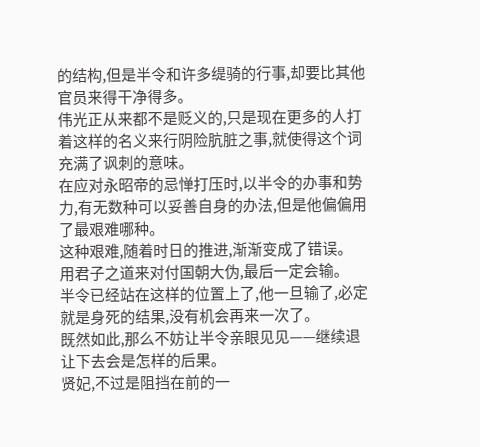的结构,但是半令和许多缇骑的行事,却要比其他官员来得干净得多。
伟光正从来都不是贬义的,只是现在更多的人打着这样的名义来行阴险肮脏之事,就使得这个词充满了讽刺的意味。
在应对永昭帝的忌惮打压时,以半令的办事和势力,有无数种可以妥善自身的办法,但是他偏偏用了最艰难哪种。
这种艰难,随着时日的推进,渐渐变成了错误。
用君子之道来对付国朝大伪,最后一定会输。
半令已经站在这样的位置上了,他一旦输了,必定就是身死的结果,没有机会再来一次了。
既然如此,那么不妨让半令亲眼见见——继续退让下去会是怎样的后果。
贤妃,不过是阻挡在前的一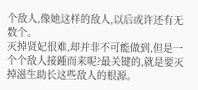个敌人,像她这样的敌人,以后或许还有无数个。
灭掉贤妃很难,却并非不可能做到,但是一个个敌人接踵而来呢?最关键的,就是要灭掉滋生助长这些敌人的根源。